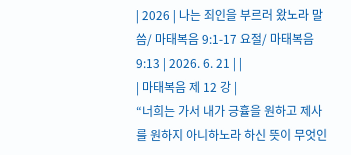| 2026 | 나는 죄인을 부르러 왔노라 말씀/ 마태복음 9:1-17 요절/ 마태복음 9:13 | 2026. 6. 21 | |
| 마태복음 제 12 강 |
“너희는 가서 내가 긍휼을 원하고 제사를 원하지 아니하노라 하신 뜻이 무엇인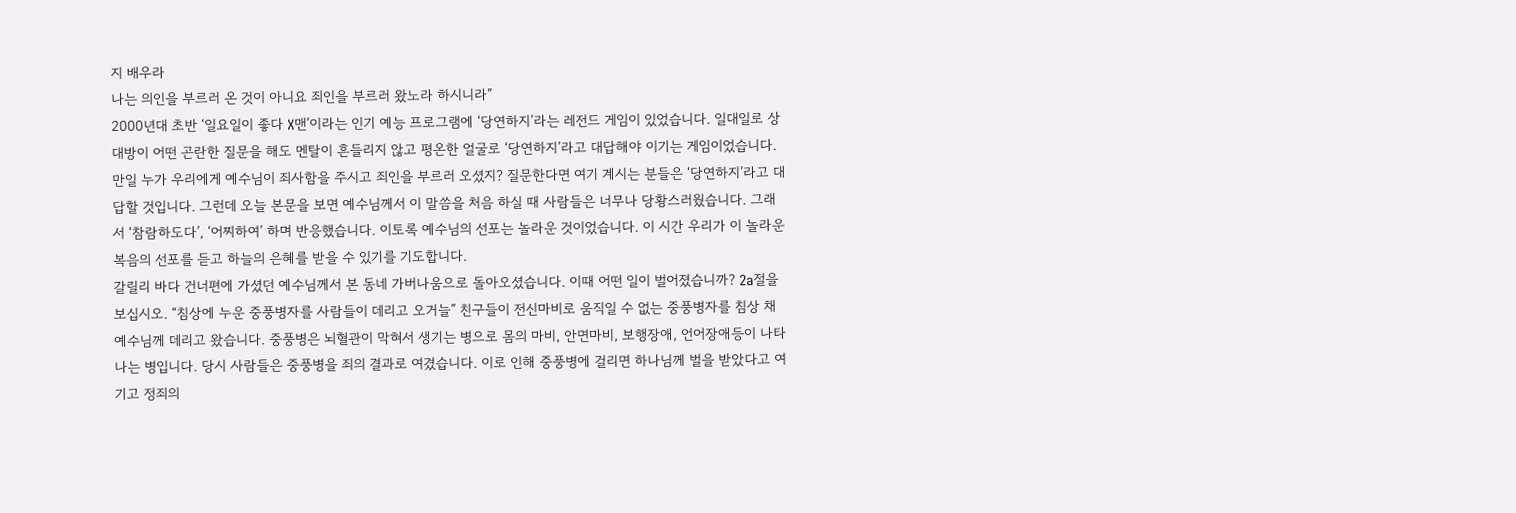지 배우라
나는 의인을 부르러 온 것이 아니요 죄인을 부르러 왔노라 하시니라”
2000년대 초반 ‘일요일이 좋다 X맨’이라는 인기 예능 프로그램에 ‘당연하지’라는 레전드 게임이 있었습니다. 일대일로 상대방이 어떤 곤란한 질문을 해도 멘탈이 흔들리지 않고 평온한 얼굴로 ‘당연하지’라고 대답해야 이기는 게임이었습니다. 만일 누가 우리에게 예수님이 죄사함을 주시고 죄인을 부르러 오셨지? 질문한다면 여기 계시는 분들은 ‘당연하지’라고 대답할 것입니다. 그런데 오늘 본문을 보면 예수님께서 이 말씀을 처음 하실 때 사람들은 너무나 당황스러웠습니다. 그래서 ‘참람하도다’, ‘어찌하여’ 하며 반응했습니다. 이토록 예수님의 선포는 놀라운 것이었습니다. 이 시간 우리가 이 놀라운 복음의 선포를 듣고 하늘의 은혜를 받을 수 있기를 기도합니다.
갈릴리 바다 건너편에 가셨던 예수님께서 본 동네 가버나움으로 돌아오셨습니다. 이때 어떤 일이 벌어졌습니까? 2a절을 보십시오. “침상에 누운 중풍병자를 사람들이 데리고 오거늘” 친구들이 전신마비로 움직일 수 없는 중풍병자를 침상 채 예수님께 데리고 왔습니다. 중풍병은 뇌혈관이 막혀서 생기는 병으로 몸의 마비, 안면마비, 보행장애, 언어장애등이 나타나는 병입니다. 당시 사람들은 중풍병을 죄의 결과로 여겼습니다. 이로 인해 중풍병에 걸리면 하나님께 벌을 받았다고 여기고 정죄의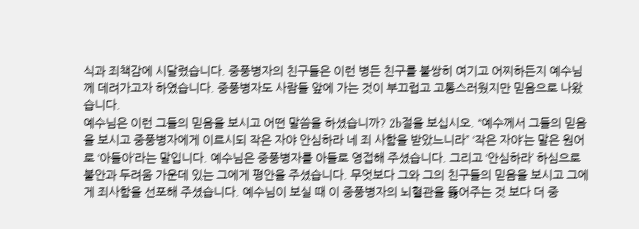식과 죄책감에 시달렸습니다. 중풍병자의 친구들은 이런 병든 친구를 불쌍히 여기고 어찌하든지 예수님께 데려가고자 하였습니다. 중풍병자도 사람들 앞에 가는 것이 부끄럽고 고통스러웠지만 믿음으로 나왔습니다.
예수님은 이런 그들의 믿음을 보시고 어떤 말씀을 하셨습니까? 2b절을 보십시오. “예수께서 그들의 믿음을 보시고 중풍병자에게 이르시되 작은 자야 안심하라 네 죄 사함을 받았느니라” ‘작은 자야’는 말은 원어로 ‘아들아’라는 말입니다. 예수님은 중풍병자를 아들로 영접해 주셨습니다. 그리고 ‘안심하라’ 하심으로 불안과 두려움 가운데 있는 그에게 평안을 주셨습니다. 무엇보다 그와 그의 친구들의 믿음을 보시고 그에게 죄사함을 선포해 주셨습니다. 예수님이 보실 때 이 중풍병자의 뇌혈관을 뚫어주는 것 보다 더 중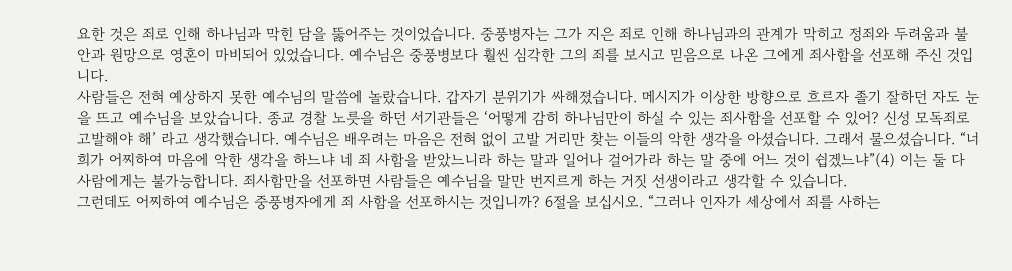요한 것은 죄로 인해 하나님과 막힌 담을 뚫어주는 것이었습니다. 중풍병자는 그가 지은 죄로 인해 하나님과의 관계가 막히고 정죄와 두려움과 불안과 원망으로 영혼이 마비되어 있었습니다. 예수님은 중풍병보다 훨씬 심각한 그의 죄를 보시고 믿음으로 나온 그에게 죄사함을 선포해 주신 것입니다.
사람들은 전혀 예상하지 못한 예수님의 말씀에 놀랐습니다. 갑자기 분위기가 싸해졌습니다. 메시지가 이상한 방향으로 흐르자 졸기 잘하던 자도 눈을 뜨고 예수님을 보았습니다. 종교 경찰 노릇을 하던 서기관들은 ‘어떻게 감히 하나님만이 하실 수 있는 죄사함을 선포할 수 있어? 신성 모독죄로 고발해야 해’ 라고 생각했습니다. 예수님은 배우려는 마음은 전혀 없이 고발 거리만 찾는 이들의 악한 생각을 아셨습니다. 그래서 물으셨습니다. “너희가 어찌하여 마음에 악한 생각을 하느냐 네 죄 사함을 받았느니라 하는 말과 일어나 걸어가라 하는 말 중에 어느 것이 쉽겠느냐”(4) 이는 둘 다 사람에게는 불가능합니다. 죄사함만을 선포하면 사람들은 예수님을 말만 번지르게 하는 거짓 선생이라고 생각할 수 있습니다.
그런데도 어찌하여 예수님은 중풍병자에게 죄 사함을 선포하시는 것입니까? 6절을 보십시오. “그러나 인자가 세상에서 죄를 사하는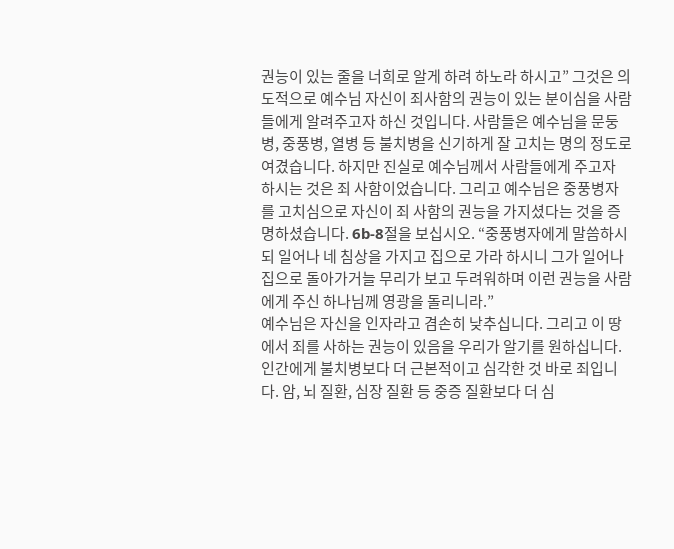권능이 있는 줄을 너희로 알게 하려 하노라 하시고” 그것은 의도적으로 예수님 자신이 죄사함의 권능이 있는 분이심을 사람들에게 알려주고자 하신 것입니다. 사람들은 예수님을 문둥병, 중풍병, 열병 등 불치병을 신기하게 잘 고치는 명의 정도로 여겼습니다. 하지만 진실로 예수님께서 사람들에게 주고자 하시는 것은 죄 사함이었습니다. 그리고 예수님은 중풍병자를 고치심으로 자신이 죄 사함의 권능을 가지셨다는 것을 증명하셨습니다. 6b-8절을 보십시오. “중풍병자에게 말씀하시되 일어나 네 침상을 가지고 집으로 가라 하시니 그가 일어나 집으로 돌아가거늘 무리가 보고 두려워하며 이런 권능을 사람에게 주신 하나님께 영광을 돌리니라.”
예수님은 자신을 인자라고 겸손히 낮추십니다. 그리고 이 땅에서 죄를 사하는 권능이 있음을 우리가 알기를 원하십니다. 인간에게 불치병보다 더 근본적이고 심각한 것 바로 죄입니다. 암, 뇌 질환, 심장 질환 등 중증 질환보다 더 심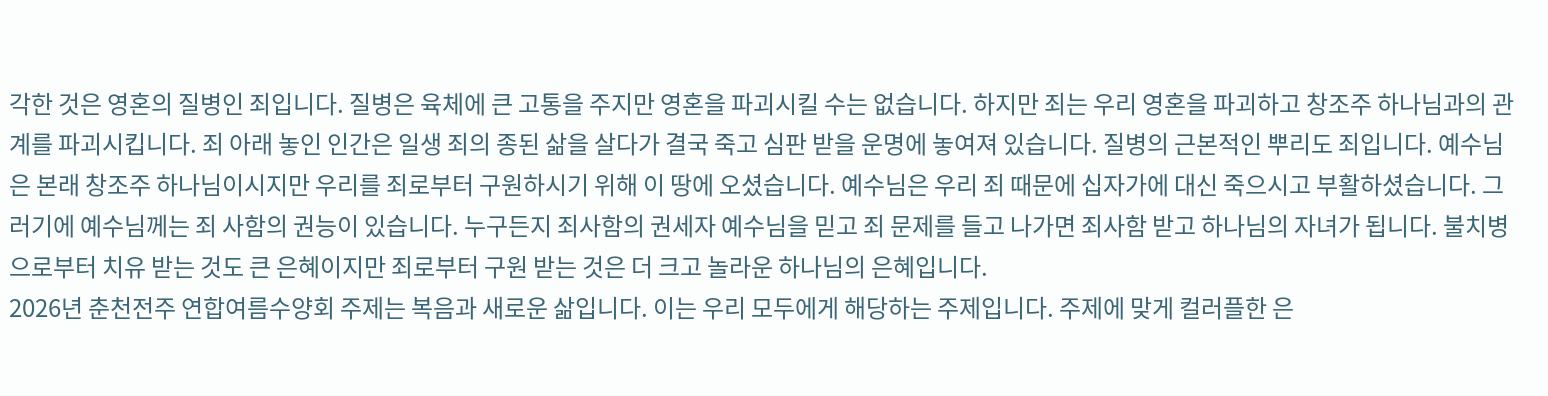각한 것은 영혼의 질병인 죄입니다. 질병은 육체에 큰 고통을 주지만 영혼을 파괴시킬 수는 없습니다. 하지만 죄는 우리 영혼을 파괴하고 창조주 하나님과의 관계를 파괴시킵니다. 죄 아래 놓인 인간은 일생 죄의 종된 삶을 살다가 결국 죽고 심판 받을 운명에 놓여져 있습니다. 질병의 근본적인 뿌리도 죄입니다. 예수님은 본래 창조주 하나님이시지만 우리를 죄로부터 구원하시기 위해 이 땅에 오셨습니다. 예수님은 우리 죄 때문에 십자가에 대신 죽으시고 부활하셨습니다. 그러기에 예수님께는 죄 사함의 권능이 있습니다. 누구든지 죄사함의 권세자 예수님을 믿고 죄 문제를 들고 나가면 죄사함 받고 하나님의 자녀가 됩니다. 불치병으로부터 치유 받는 것도 큰 은혜이지만 죄로부터 구원 받는 것은 더 크고 놀라운 하나님의 은혜입니다.
2026년 춘천전주 연합여름수양회 주제는 복음과 새로운 삶입니다. 이는 우리 모두에게 해당하는 주제입니다. 주제에 맞게 컬러플한 은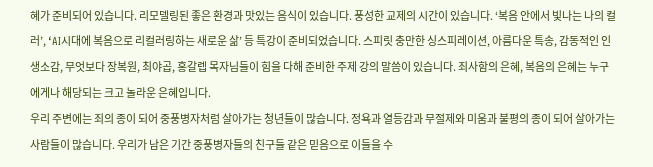혜가 준비되어 있습니다. 리모델링된 좋은 환경과 맛있는 음식이 있습니다. 풍성한 교제의 시간이 있습니다. ‘복음 안에서 빛나는 나의 컬러’, ‘AI시대에 복음으로 리컬러링하는 새로운 삶’ 등 특강이 준비되었습니다. 스피릿 충만한 싱스피레이션, 아름다운 특송, 감동적인 인생소감, 무엇보다 장복원, 최야곱, 홍갈렙 목자님들이 힘을 다해 준비한 주제 강의 말씀이 있습니다. 죄사함의 은혜, 복음의 은혜는 누구에게나 해당되는 크고 놀라운 은혜입니다.
우리 주변에는 죄의 종이 되어 중풍병자처럼 살아가는 청년들이 많습니다. 정욕과 열등감과 무절제와 미움과 불평의 종이 되어 살아가는 사람들이 많습니다. 우리가 남은 기간 중풍병자들의 친구들 같은 믿음으로 이들을 수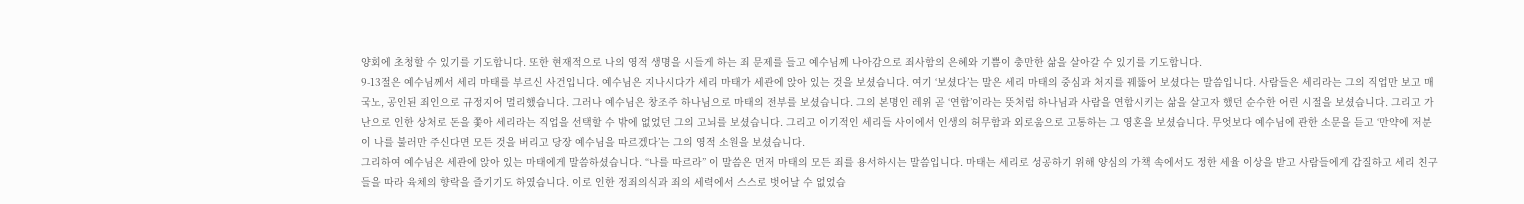양회에 초청할 수 있기를 기도합니다. 또한 현재적으로 나의 영적 생명을 시들게 하는 죄 문제를 들고 예수님께 나아감으로 죄사함의 은혜와 기쁨이 충만한 삶을 살아갈 수 있기를 기도합니다.
9-13절은 예수님께서 세리 마태를 부르신 사건입니다. 예수님은 지나시다가 세리 마태가 세관에 앉아 있는 것을 보셨습니다. 여기 ‘보셨다’는 말은 세리 마태의 중심과 처지를 꿰뚫어 보셨다는 말씀입니다. 사람들은 세리라는 그의 직업만 보고 매국노, 공인된 죄인으로 규정지어 멀리했습니다. 그러나 예수님은 창조주 하나님으로 마태의 전부를 보셨습니다. 그의 본명인 레위 곧 ‘연합’이라는 뜻처럼 하나님과 사람을 연합시키는 삶을 살고자 했던 순수한 어린 시절을 보셨습니다. 그리고 가난으로 인한 상처로 돈을 쫓아 세리라는 직업을 선택할 수 밖에 없었던 그의 고뇌를 보셨습니다. 그리고 이기적인 세리들 사이에서 인생의 허무함과 외로움으로 고통하는 그 영혼을 보셨습니다. 무엇보다 예수님에 관한 소문을 듣고 ‘만약에 저분이 나를 불러만 주신다면 모든 것을 버리고 당장 예수님을 따르겠다’는 그의 영적 소원을 보셨습니다.
그리하여 예수님은 세관에 앉아 있는 마태에게 말씀하셨습니다. “나를 따르라” 이 말씀은 먼저 마태의 모든 죄를 용서하시는 말씀입니다. 마태는 세리로 성공하기 위해 양심의 가책 속에서도 정한 세율 이상을 받고 사람들에게 갑질하고 세리 친구들을 따라 육체의 향락을 즐기기도 하였습니다. 이로 인한 정죄의식과 죄의 세력에서 스스로 벗어날 수 없었습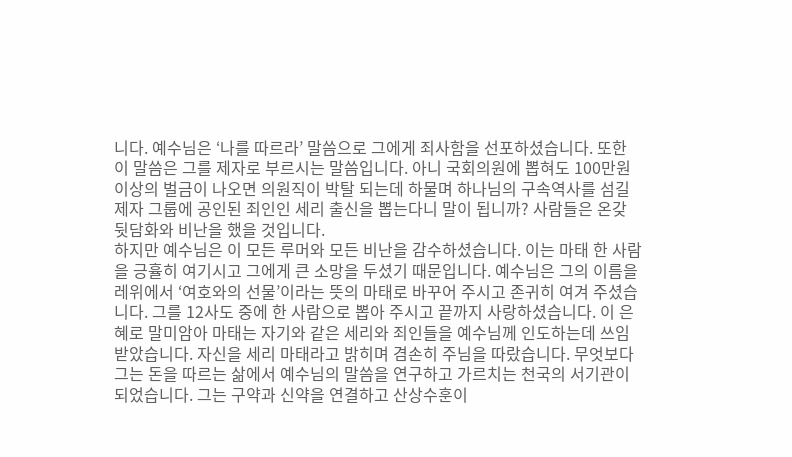니다. 예수님은 ‘나를 따르라’ 말씀으로 그에게 죄사함을 선포하셨습니다. 또한 이 말씀은 그를 제자로 부르시는 말씀입니다. 아니 국회의원에 뽑혀도 100만원 이상의 벌금이 나오면 의원직이 박탈 되는데 하물며 하나님의 구속역사를 섬길 제자 그룹에 공인된 죄인인 세리 출신을 뽑는다니 말이 됩니까? 사람들은 온갖 뒷담화와 비난을 했을 것입니다.
하지만 예수님은 이 모든 루머와 모든 비난을 감수하셨습니다. 이는 마태 한 사람을 긍휼히 여기시고 그에게 큰 소망을 두셨기 때문입니다. 예수님은 그의 이름을 레위에서 ‘여호와의 선물’이라는 뜻의 마태로 바꾸어 주시고 존귀히 여겨 주셨습니다. 그를 12사도 중에 한 사람으로 뽑아 주시고 끝까지 사랑하셨습니다. 이 은혜로 말미암아 마태는 자기와 같은 세리와 죄인들을 예수님께 인도하는데 쓰임 받았습니다. 자신을 세리 마태라고 밝히며 겸손히 주님을 따랐습니다. 무엇보다 그는 돈을 따르는 삶에서 예수님의 말씀을 연구하고 가르치는 천국의 서기관이 되었습니다. 그는 구약과 신약을 연결하고 산상수훈이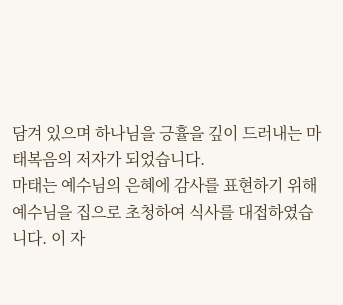담겨 있으며 하나님을 긍휼을 깊이 드러내는 마태복음의 저자가 되었습니다.
마태는 예수님의 은혜에 감사를 표현하기 위해 예수님을 집으로 초청하여 식사를 대접하였습니다. 이 자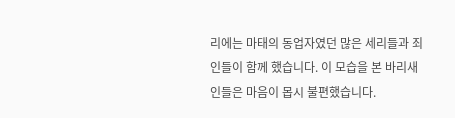리에는 마태의 동업자였던 많은 세리들과 죄인들이 함께 했습니다. 이 모습을 본 바리새인들은 마음이 몹시 불편했습니다.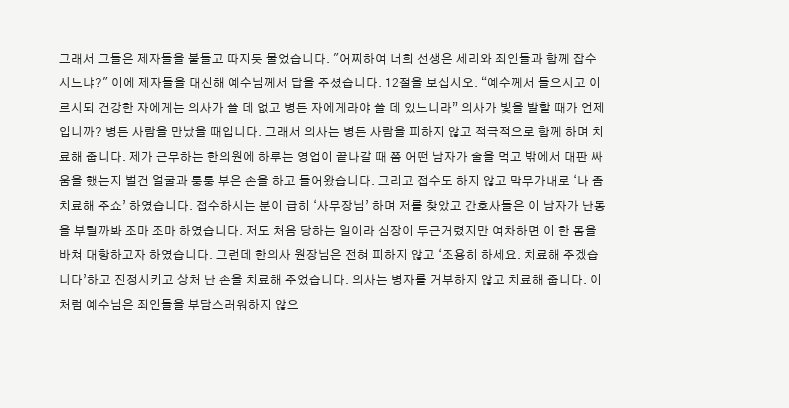그래서 그들은 제자들을 붙들고 따지듯 물었습니다. "어찌하여 너희 선생은 세리와 죄인들과 함께 잡수시느냐?" 이에 제자들을 대신해 예수님께서 답을 주셨습니다. 12절을 보십시오. “예수께서 들으시고 이르시되 건강한 자에게는 의사가 쓸 데 없고 병든 자에게라야 쓸 데 있느니라” 의사가 빛을 발할 때가 언제입니까? 병든 사람을 만났을 때입니다. 그래서 의사는 병든 사람을 피하지 않고 적극적으로 함께 하며 치료해 줍니다. 제가 근무하는 한의원에 하루는 영업이 끝나갈 때 쯤 어떤 남자가 술을 먹고 밖에서 대판 싸움을 했는지 벌건 얼굴과 퉁퉁 부은 손을 하고 들어왔습니다. 그리고 접수도 하지 않고 막무가내로 ‘나 좀 치료해 주쇼’ 하였습니다. 접수하시는 분이 급히 ‘사무장님’ 하며 저를 찾았고 간호사들은 이 남자가 난동을 부릴까봐 조마 조마 하였습니다. 저도 처음 당하는 일이라 심장이 두근거렸지만 여차하면 이 한 몸을 바쳐 대항하고자 하였습니다. 그런데 한의사 원장님은 전혀 피하지 않고 ‘조용히 하세요. 치료해 주겠습니다’하고 진정시키고 상처 난 손을 치료해 주었습니다. 의사는 병자를 거부하지 않고 치료해 줍니다. 이처럼 예수님은 죄인들을 부담스러워하지 않으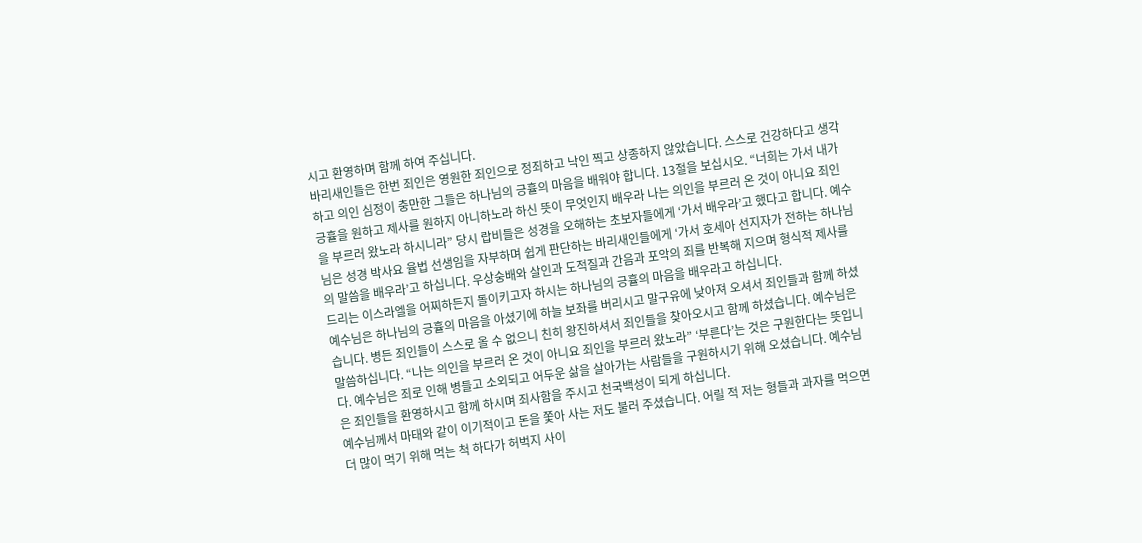시고 환영하며 함께 하여 주십니다.
바리새인들은 한번 죄인은 영원한 죄인으로 정죄하고 낙인 찍고 상종하지 않았습니다. 스스로 건강하다고 생각하고 의인 심정이 충만한 그들은 하나님의 긍휼의 마음을 배워야 합니다. 13절을 보십시오. “너희는 가서 내가 긍휼을 원하고 제사를 원하지 아니하노라 하신 뜻이 무엇인지 배우라 나는 의인을 부르러 온 것이 아니요 죄인을 부르러 왔노라 하시니라” 당시 랍비들은 성경을 오해하는 초보자들에게 ‘가서 배우라’고 했다고 합니다. 예수님은 성경 박사요 율법 선생임을 자부하며 쉽게 판단하는 바리새인들에게 ‘가서 호세아 선지자가 전하는 하나님의 말씀을 배우라’고 하십니다. 우상숭배와 살인과 도적질과 간음과 포악의 죄를 반복해 지으며 형식적 제사를 드리는 이스라엘을 어찌하든지 돌이키고자 하시는 하나님의 긍휼의 마음을 배우라고 하십니다.
예수님은 하나님의 긍휼의 마음을 아셨기에 하늘 보좌를 버리시고 말구유에 낮아져 오셔서 죄인들과 함께 하셨습니다. 병든 죄인들이 스스로 올 수 없으니 친히 왕진하셔서 죄인들을 찾아오시고 함께 하셨습니다. 예수님은 말씀하십니다. “나는 의인을 부르러 온 것이 아니요 죄인을 부르러 왔노라” ‘부른다’는 것은 구원한다는 뜻입니다. 예수님은 죄로 인해 병들고 소외되고 어두운 삶을 살아가는 사람들을 구원하시기 위해 오셨습니다. 예수님은 죄인들을 환영하시고 함께 하시며 죄사함을 주시고 천국백성이 되게 하십니다.
예수님께서 마태와 같이 이기적이고 돈을 쫓아 사는 저도 불러 주셨습니다. 어릴 적 저는 형들과 과자를 먹으면 더 많이 먹기 위해 먹는 척 하다가 허벅지 사이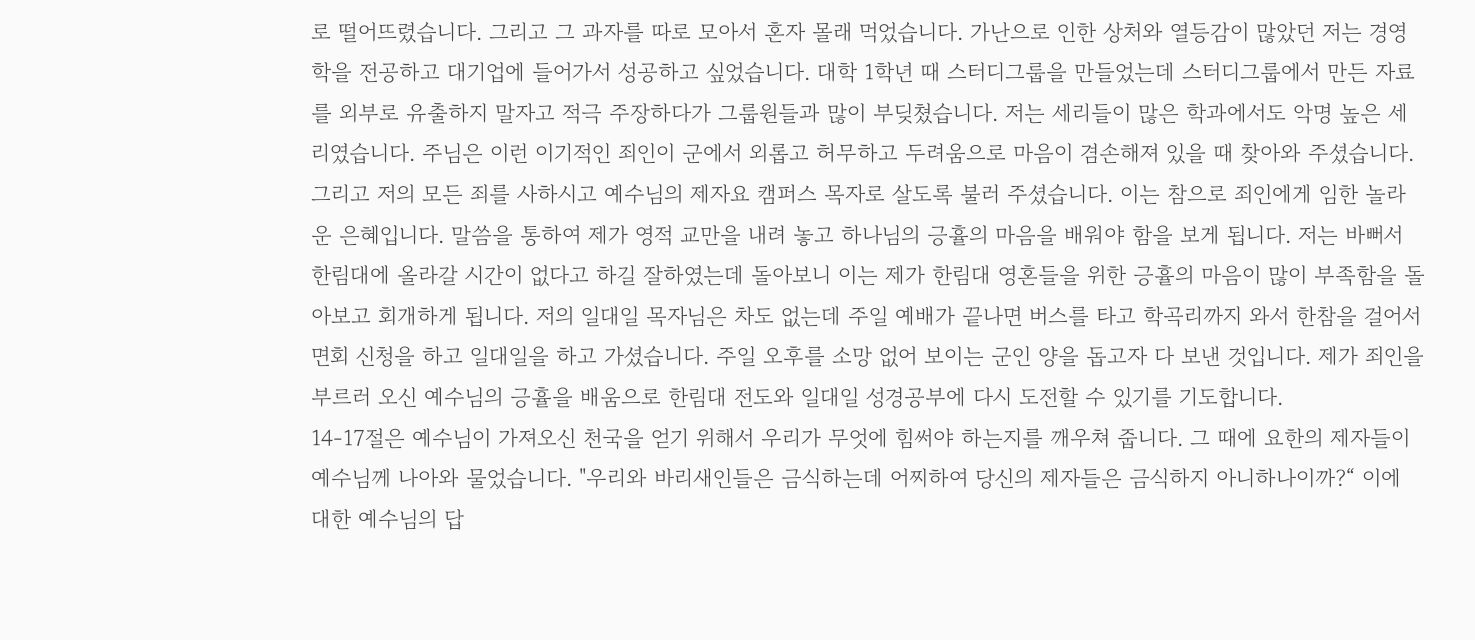로 떨어뜨렸습니다. 그리고 그 과자를 따로 모아서 혼자 몰래 먹었습니다. 가난으로 인한 상처와 열등감이 많았던 저는 경영학을 전공하고 대기업에 들어가서 성공하고 싶었습니다. 대학 1학년 때 스터디그룹을 만들었는데 스터디그룹에서 만든 자료를 외부로 유출하지 말자고 적극 주장하다가 그룹원들과 많이 부딪쳤습니다. 저는 세리들이 많은 학과에서도 악명 높은 세리였습니다. 주님은 이런 이기적인 죄인이 군에서 외롭고 허무하고 두려움으로 마음이 겸손해져 있을 때 찾아와 주셨습니다. 그리고 저의 모든 죄를 사하시고 예수님의 제자요 캠퍼스 목자로 살도록 불러 주셨습니다. 이는 참으로 죄인에게 임한 놀라운 은혜입니다. 말씀을 통하여 제가 영적 교만을 내려 놓고 하나님의 긍휼의 마음을 배워야 함을 보게 됩니다. 저는 바뻐서 한림대에 올라갈 시간이 없다고 하길 잘하였는데 돌아보니 이는 제가 한림대 영혼들을 위한 긍휼의 마음이 많이 부족함을 돌아보고 회개하게 됩니다. 저의 일대일 목자님은 차도 없는데 주일 예배가 끝나면 버스를 타고 학곡리까지 와서 한참을 걸어서 면회 신청을 하고 일대일을 하고 가셨습니다. 주일 오후를 소망 없어 보이는 군인 양을 돕고자 다 보낸 것입니다. 제가 죄인을 부르러 오신 예수님의 긍휼을 배움으로 한림대 전도와 일대일 성경공부에 다시 도전할 수 있기를 기도합니다.
14-17절은 예수님이 가져오신 천국을 얻기 위해서 우리가 무엇에 힘써야 하는지를 깨우쳐 줍니다. 그 때에 요한의 제자들이 예수님께 나아와 물었습니다. "우리와 바리새인들은 금식하는데 어찌하여 당신의 제자들은 금식하지 아니하나이까?“ 이에 대한 예수님의 답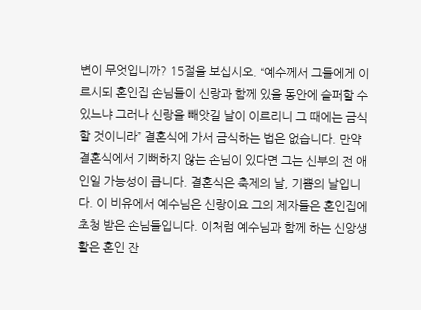변이 무엇입니까? 15절을 보십시오. “예수께서 그들에게 이르시되 혼인집 손님들이 신랑과 함께 있을 동안에 슬퍼할 수 있느냐 그러나 신랑을 빼앗길 날이 이르리니 그 때에는 금식할 것이니라” 결혼식에 가서 금식하는 법은 없습니다. 만약 결혼식에서 기뻐하지 않는 손님이 있다면 그는 신부의 전 애인일 가능성이 큽니다. 결혼식은 축제의 날, 기쁨의 날입니다. 이 비유에서 예수님은 신랑이요 그의 제자들은 혼인집에 초청 받은 손님들입니다. 이처럼 예수님과 함께 하는 신앙생활은 혼인 잔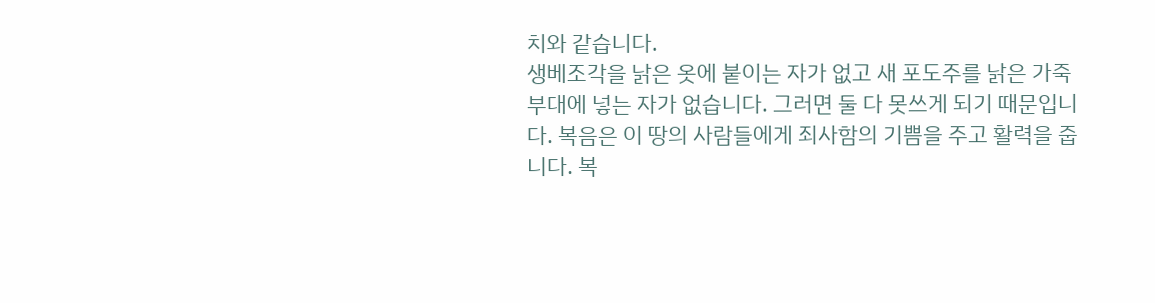치와 같습니다.
생베조각을 낡은 옷에 붙이는 자가 없고 새 포도주를 낡은 가죽 부대에 넣는 자가 없습니다. 그러면 둘 다 못쓰게 되기 때문입니다. 복음은 이 땅의 사람들에게 죄사함의 기쁨을 주고 활력을 줍니다. 복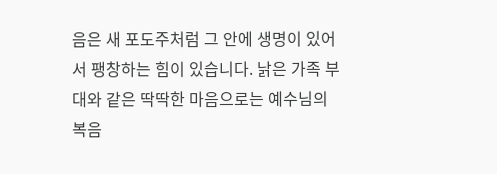음은 새 포도주처럼 그 안에 생명이 있어서 팽창하는 힘이 있습니다. 낡은 가족 부대와 같은 딱딱한 마음으로는 예수님의 복음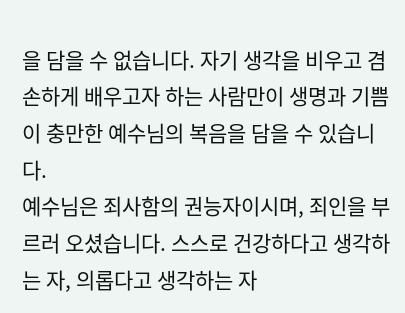을 담을 수 없습니다. 자기 생각을 비우고 겸손하게 배우고자 하는 사람만이 생명과 기쁨이 충만한 예수님의 복음을 담을 수 있습니다.
예수님은 죄사함의 권능자이시며, 죄인을 부르러 오셨습니다. 스스로 건강하다고 생각하는 자, 의롭다고 생각하는 자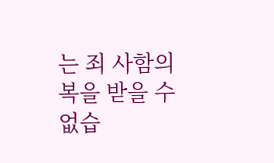는 죄 사함의 복을 받을 수 없습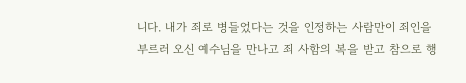니다. 내가 죄로 병들었다는 것을 인정하는 사람만이 죄인을 부르러 오신 예수님을 만나고 죄 사함의 복을 받고 참으로 행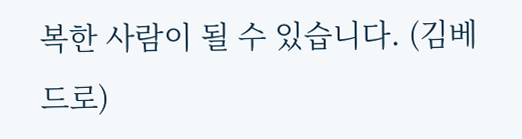복한 사람이 될 수 있습니다. (김베드로)